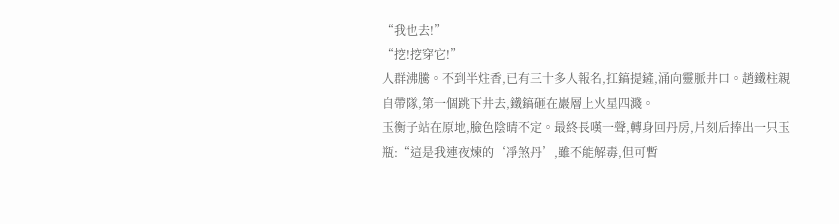“我也去!”
“挖!挖穿它!”
人群沸騰。不到半炷香,已有三十多人報名,扛鎬提鏟,涌向靈脈井口。趙鐵柱親自帶隊,第一個跳下井去,鐵鎬砸在巖層上火星四濺。
玉衡子站在原地,臉色陰晴不定。最終長嘆一聲,轉身回丹房,片刻后捧出一只玉瓶:“這是我連夜煉的‘凈煞丹’,雖不能解毒,但可暫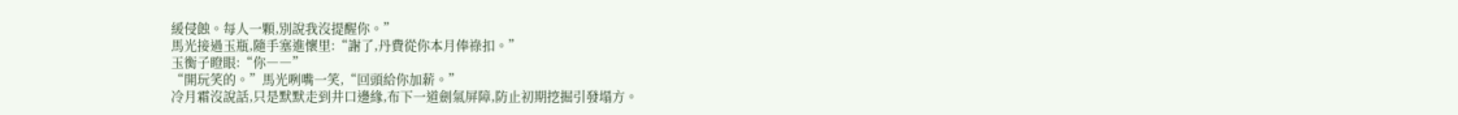緩侵蝕。每人一顆,別說我沒提醒你。”
馬光接過玉瓶,隨手塞進懷里:“謝了,丹費從你本月俸祿扣。”
玉衡子瞪眼:“你――”
“開玩笑的。”馬光咧嘴一笑,“回頭給你加薪。”
冷月霜沒說話,只是默默走到井口邊緣,布下一道劍氣屏障,防止初期挖掘引發塌方。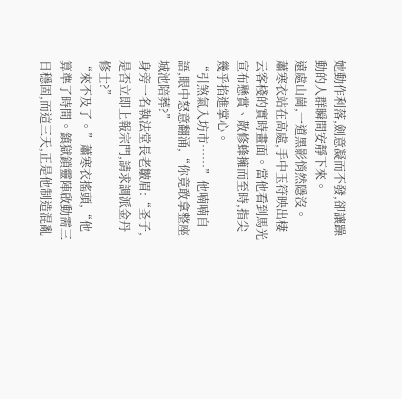她動作利落,劍意凝而不發,卻讓躁動的人群瞬間安靜下來。
遠處山崗,一道黑影悄然隱沒。
蕭寒衣站在高處,手中玉符映出棲云客棧的實時畫面。當他看到馬光宣布懸賞、散修蜂擁而至時,指尖幾乎掐進掌心。
“引煞氣入坊市……”他喃喃自語,眼中怒意翻涌,“你竟敢拿整座城池陪葬?”
身旁一名執法堂長老皺眉:“圣子,是否立即上報宗門,請求調派金丹修士?”
“來不及了。”蕭寒衣搖頭,“他算準了時間。鎮獄鎖靈陣啟動需三日穩固,而這三天,正是他制造混亂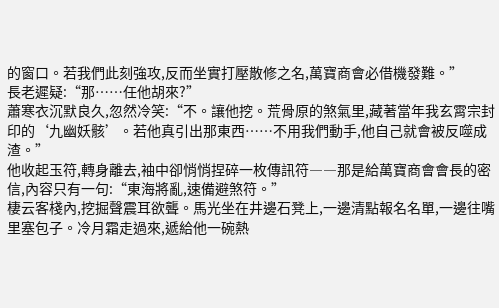的窗口。若我們此刻強攻,反而坐實打壓散修之名,萬寶商會必借機發難。”
長老遲疑:“那……任他胡來?”
蕭寒衣沉默良久,忽然冷笑:“不。讓他挖。荒骨原的煞氣里,藏著當年我玄霄宗封印的‘九幽妖骸’。若他真引出那東西……不用我們動手,他自己就會被反噬成渣。”
他收起玉符,轉身離去,袖中卻悄悄捏碎一枚傳訊符――那是給萬寶商會會長的密信,內容只有一句:“東海將亂,速備避煞符。”
棲云客棧內,挖掘聲震耳欲聾。馬光坐在井邊石凳上,一邊清點報名名單,一邊往嘴里塞包子。冷月霜走過來,遞給他一碗熱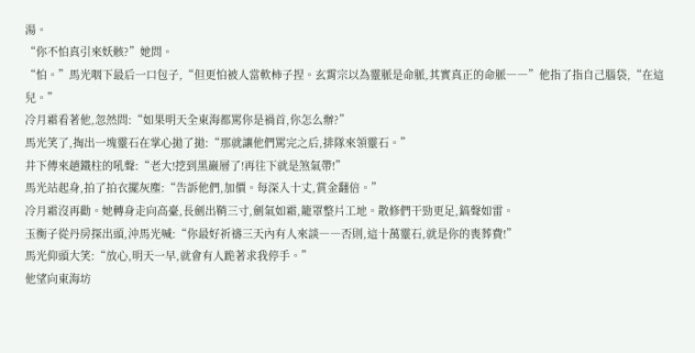湯。
“你不怕真引來妖骸?”她問。
“怕。”馬光咽下最后一口包子,“但更怕被人當軟柿子捏。玄霄宗以為靈脈是命脈,其實真正的命脈――”他指了指自己腦袋,“在這兒。”
冷月霜看著他,忽然問:“如果明天全東海都罵你是禍首,你怎么辦?”
馬光笑了,掏出一塊靈石在掌心拋了拋:“那就讓他們罵完之后,排隊來領靈石。”
井下傳來趙鐵柱的吼聲:“老大!挖到黑巖層了!再往下就是煞氣帶!”
馬光站起身,拍了拍衣擺灰塵:“告訴他們,加價。每深入十丈,賞金翻倍。”
冷月霜沒再勸。她轉身走向高臺,長劍出鞘三寸,劍氣如霜,籠罩整片工地。散修們干勁更足,鎬聲如雷。
玉衡子從丹房探出頭,沖馬光喊:“你最好祈禱三天內有人來談――否則,這十萬靈石,就是你的喪葬費!”
馬光仰頭大笑:“放心,明天一早,就會有人跪著求我停手。”
他望向東海坊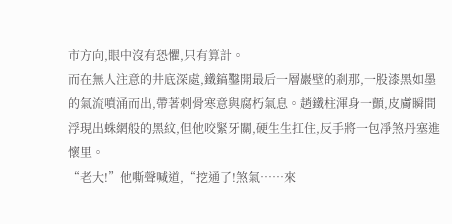市方向,眼中沒有恐懼,只有算計。
而在無人注意的井底深處,鐵鎬鑿開最后一層巖壁的剎那,一股漆黑如墨的氣流噴涌而出,帶著刺骨寒意與腐朽氣息。趙鐵柱渾身一顫,皮膚瞬間浮現出蛛網般的黑紋,但他咬緊牙關,硬生生扛住,反手將一包凈煞丹塞進懷里。
“老大!”他嘶聲喊道,“挖通了!煞氣……來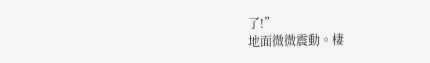了!”
地面微微震動。棲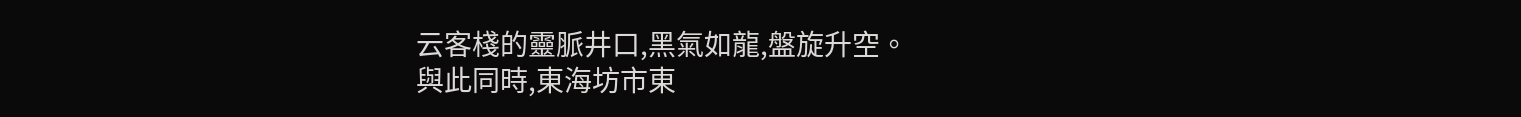云客棧的靈脈井口,黑氣如龍,盤旋升空。
與此同時,東海坊市東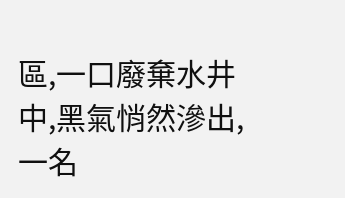區,一口廢棄水井中,黑氣悄然滲出,一名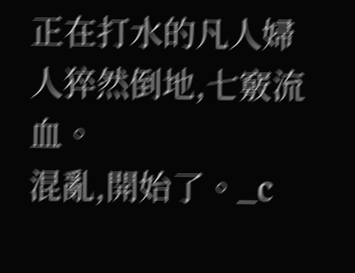正在打水的凡人婦人猝然倒地,七竅流血。
混亂,開始了。_c